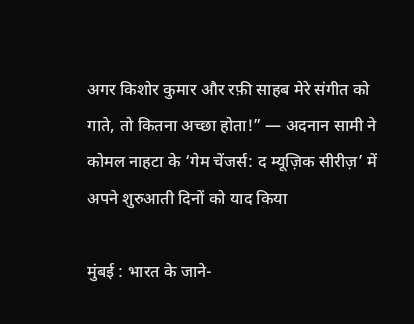अगर किशोर कुमार और रफ़ी साहब मेरे संगीत को गाते, तो कितना अच्छा होता!” — अदनान सामी ने कोमल नाहटा के ‘गेम चेंजर्स: द म्यूज़िक सीरीज़’ में अपने शुरुआती दिनों को याद किया

मुंबई : भारत के जाने-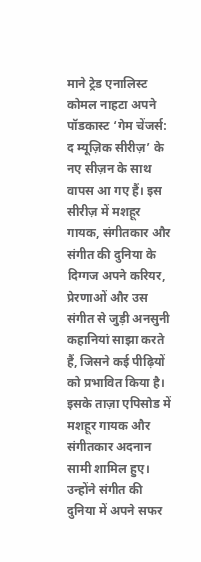माने ट्रेड एनालिस्ट कोमल नाहटा अपने पॉडकास्ट ‘गेम चेंजर्स: द म्यूज़िक सीरीज़’ के नए सीज़न के साथ वापस आ गए हैं। इस सीरीज़ में मशहूर गायक, संगीतकार और संगीत की दुनिया के दिग्गज अपने करियर, प्रेरणाओं और उस संगीत से जुड़ी अनसुनी कहानियां साझा करते हैं, जिसने कई पीढ़ियों को प्रभावित किया है।
इसके ताज़ा एपिसोड में मशहूर गायक और संगीतकार अदनान सामी शामिल हुए। उन्होंने संगीत की दुनिया में अपने सफर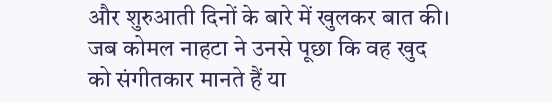और शुरुआती दिनों के बारे में खुलकर बात की।
जब कोमल नाहटा ने उनसे पूछा कि वह खुद को संगीतकार मानते हैं या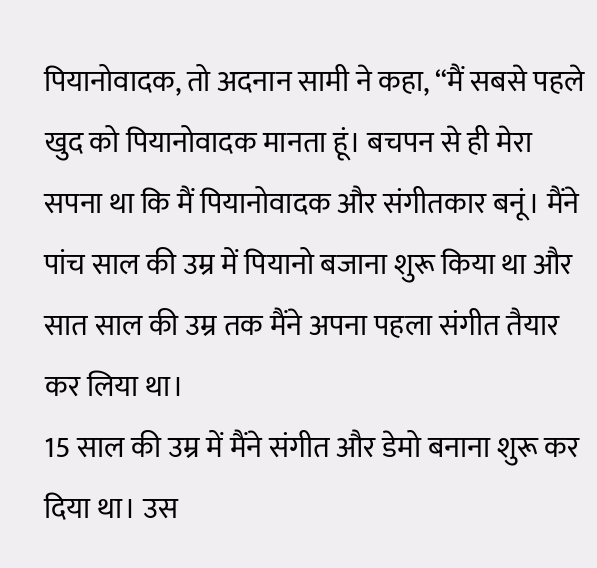पियानोवादक, तो अदनान सामी ने कहा, “मैं सबसे पहले खुद को पियानोवादक मानता हूं। बचपन से ही मेरा सपना था कि मैं पियानोवादक और संगीतकार बनूं। मैंने पांच साल की उम्र में पियानो बजाना शुरू किया था और सात साल की उम्र तक मैंने अपना पहला संगीत तैयार कर लिया था।
15 साल की उम्र में मैंने संगीत और डेमो बनाना शुरू कर दिया था। उस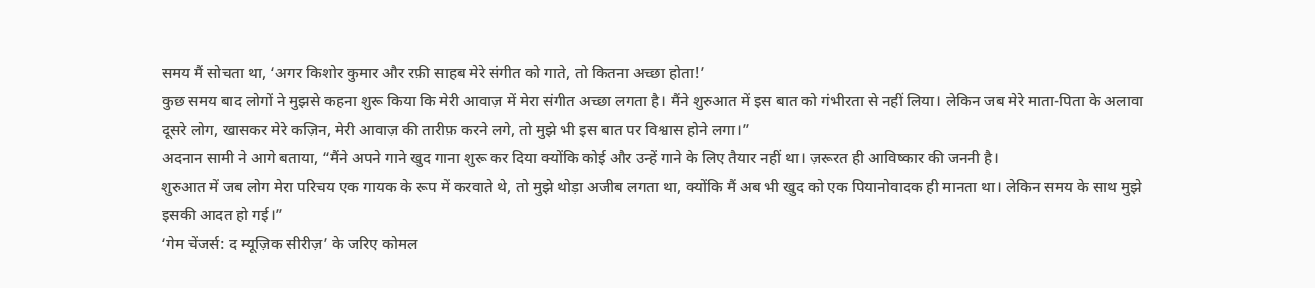समय मैं सोचता था, ‘अगर किशोर कुमार और रफ़ी साहब मेरे संगीत को गाते, तो कितना अच्छा होता!’
कुछ समय बाद लोगों ने मुझसे कहना शुरू किया कि मेरी आवाज़ में मेरा संगीत अच्छा लगता है। मैंने शुरुआत में इस बात को गंभीरता से नहीं लिया। लेकिन जब मेरे माता-पिता के अलावा दूसरे लोग, खासकर मेरे कज़िन, मेरी आवाज़ की तारीफ़ करने लगे, तो मुझे भी इस बात पर विश्वास होने लगा।”
अदनान सामी ने आगे बताया, “मैंने अपने गाने खुद गाना शुरू कर दिया क्योंकि कोई और उन्हें गाने के लिए तैयार नहीं था। ज़रूरत ही आविष्कार की जननी है।
शुरुआत में जब लोग मेरा परिचय एक गायक के रूप में करवाते थे, तो मुझे थोड़ा अजीब लगता था, क्योंकि मैं अब भी खुद को एक पियानोवादक ही मानता था। लेकिन समय के साथ मुझे इसकी आदत हो गई।”
‘गेम चेंजर्स: द म्यूज़िक सीरीज़’ के जरिए कोमल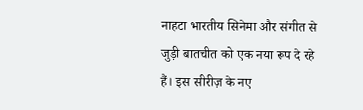नाहटा भारतीय सिनेमा और संगीत से जुड़ी बातचीत को एक नया रूप दे रहे हैं। इस सीरीज़ के नए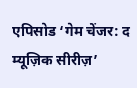एपिसोड ‘गेम चेंजर: द म्यूज़िक सीरीज़’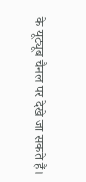के यूट्यूब चैनल पर देखे जा सकते हैं।